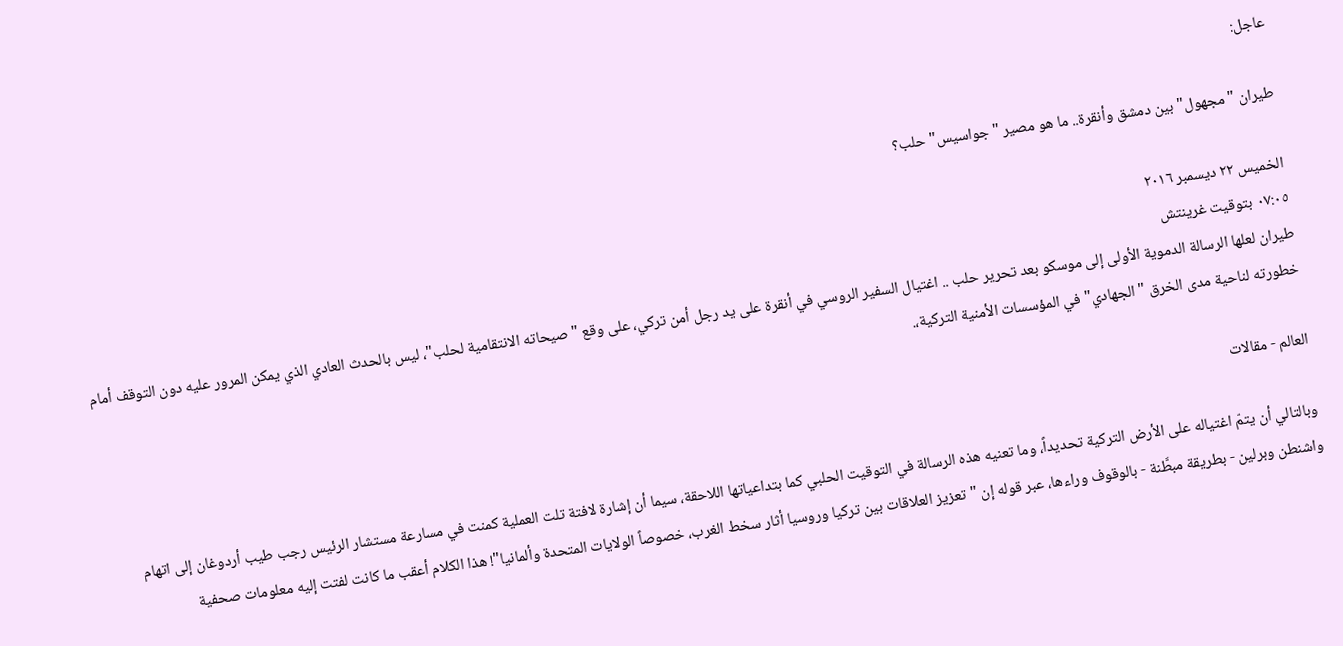عاجل:

طيران "مجهول" بين دمشق وأنقرة.. ما هو مصير "جواسيس" حلب؟

الخميس ٢٢ ديسمبر ٢٠١٦
٠٧:٠٥ بتوقيت غرينتش
طيران لعلها الرسالة الدموية الأولى إلى موسكو بعد تحرير حلب .. اغتيال السفير الروسي في أنقرة على يد رجل أمن تركي، على وقع "صيحاته الانتقامية لحلب"، ليس بالحدث العادي الذي يمكن المرور عليه دون التوقف أمام خطورته لناحية مدى الخرق "الجهادي" في المؤسسات الأمنية التركية،.

العالم - مقالات

وبالتالي أن يتمّ اغتياله على الأرض التركية تحديداً، وما تعنيه هذه الرسالة في التوقيت الحلبي كما بتداعياتها اللاحقة، سيما أن إشارة لافتة تلت العملية كمنت في مسارعة مستشار الرئيس رجب طيب أردوغان إلى اتهام واشنطن وبرلين - بطريقة مبطَّنة - بالوقوف وراءها، عبر قوله إن "تعزيز العلاقات بين تركيا وروسيا أثار سخط الغرب، خصوصاً الولايات المتحدة وألمانيا"! هذا الكلام أعقب ما كانت لفتت إليه معلومات صحفية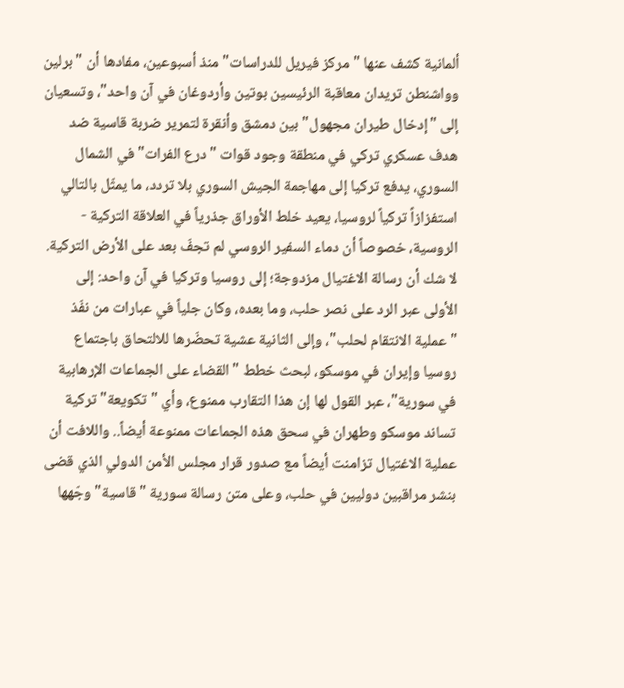ألمانية كشف عنها "مركز فيريل للدراسات" منذ أسبوعين، مفادها أن "برلين وواشنطن تريدان معاقبة الرئيسين بوتين وأردوغان في آن واحد"، وتسعيان إلى "إدخال طيران مجهول" بين دمشق وأنقرة لتمرير ضربة قاسية ضد هدف عسكري تركي في منطقة وجود قوات "درع الفرات" في الشمال السوري، يدفع تركيا إلى مهاجمة الجيش السوري بلا تردد، ما يمثّل بالتالي استفزازاً تركياً لروسيا، يعيد خلط الأوراق جذرياً في العلاقة التركية - الروسية، خصوصاً أن دماء السفير الروسي لم تجفّ بعد على الأرض التركية.
لا شك أن رسالة الاغتيال مزدوجة؛ إلى روسيا وتركيا في آن واحد: إلى الأولى عبر الرد على نصر حلب، وما بعده، وكان جلياً في عبارات من نفّذ "عملية الانتقام لحلب"، وإلى الثانية عشية تحضّرها للالتحاق باجتماع روسيا وإيران في موسكو، لبحث خطط "القضاء على الجماعات الإرهابية في سورية"، عبر القول لها إن هذا التقارب ممنوع، وأي "تكويعة" تركية تساند موسكو وطهران في سحق هذه الجماعات ممنوعة أيضاً.. واللافت أن عملية الاغتيال تزامنت أيضاً مع صدور قرار مجلس الأمن الدولي الذي قضى بنشر مراقبين دوليين في حلب، وعلى متن رسالة سورية "قاسية" وجّهها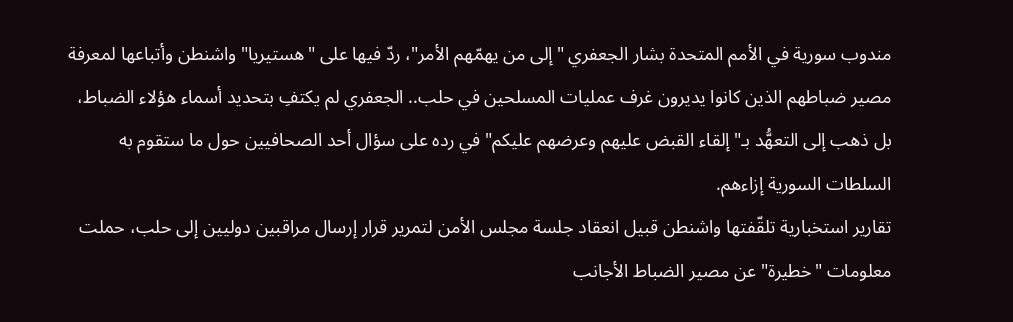مندوب سورية في الأمم المتحدة بشار الجعفري "إلى من يهمّهم الأمر"، ردّ فيها على "هستيريا" واشنطن وأتباعها لمعرفة مصير ضباطهم الذين كانوا يديرون غرف عمليات المسلحين في حلب.. الجعفري لم يكتفِ بتحديد أسماء هؤلاء الضباط، بل ذهب إلى التعهُّد بـ"إلقاء القبض عليهم وعرضهم عليكم" في رده على سؤال أحد الصحافيين حول ما ستقوم به السلطات السورية إزاءهم.
تقارير استخبارية تلقّفتها واشنطن قبيل انعقاد جلسة مجلس الأمن لتمرير قرار إرسال مراقبين دوليين إلى حلب، حملت معلومات "خطيرة" عن مصير الضباط الأجانب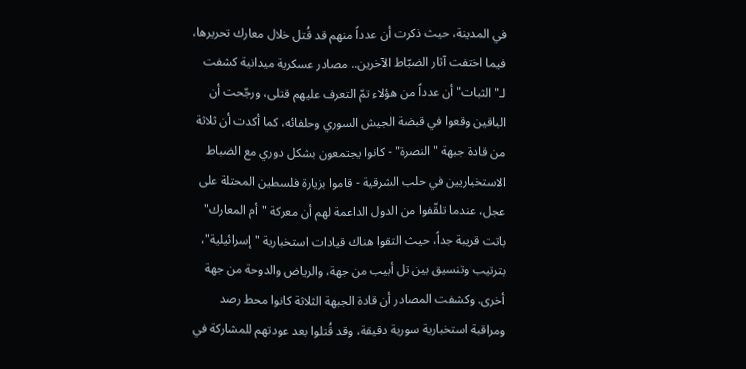في المدينة، حيث ذكرت أن عدداً منهم قد قُتل خلال معارك تحريرها، فيما اختفت آثار الضبّاط الآخرين.. مصادر عسكرية ميدانية كشفت لـ"الثبات" أن عدداً من هؤلاء تمّ التعرف عليهم قتلى، ورجّحت أن الباقين وقعوا في قبضة الجيش السوري وحلفائه، كما أكدت أن ثلاثة من قادة جبهة "النصرة" - كانوا يجتمعون بشكل دوري مع الضباط الاستخباريين في حلب الشرقية - قاموا بزيارة فلسطين المحتلة على عجل، عندما تلقّفوا من الدول الداعمة لهم أن معركة "أم المعارك" باتت قريبة جداً، حيث التقوا هناك قيادات استخبارية "إسرائيلية"، بترتيب وتنسيق بين تل أبيب من جهة، والرياض والدوحة من جهة أخرى. وكشفت المصادر أن قادة الجبهة الثلاثة كانوا محط رصد ومراقبة استخبارية سورية دقيقة، وقد قُتلوا بعد عودتهم للمشاركة في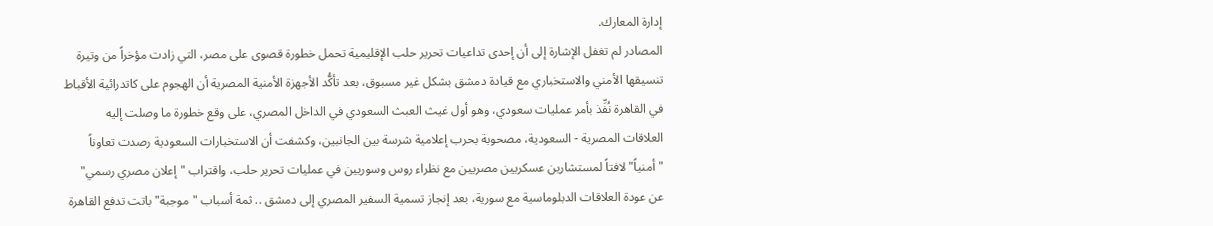إدارة المعارك.
المصادر لم تغفل الإشارة إلى أن إحدى تداعيات تحرير حلب الإقليمية تحمل خطورة قصوى على مصر، التي زادت مؤخراً من وتيرة تنسيقها الأمني والاستخباري مع قيادة دمشق بشكل غير مسبوق، بعد تأكُّد الأجهزة الأمنية المصرية أن الهجوم على كاتدرائية الأقباط في القاهرة نُفِّذ بأمر عمليات سعودي، وهو أول غيث العبث السعودي في الداخل المصري، على وقع خطورة ما وصلت إليه العلاقات المصرية - السعودية، مصحوبة بحرب إعلامية شرسة بين الجانبين، وكشفت أن الاستخبارات السعودية رصدت تعاوناً "أمنياً" لافتاً لمستشارين عسكريين مصريين مع نظراء روس وسوريين في عمليات تحرير حلب، واقتراب "إعلان مصري رسمي" عن عودة العلاقات الدبلوماسية مع سورية، بعد إنجاز تسمية السفير المصري إلى دمشق .. ثمة أسباب "موجبة" باتت تدفع القاهرة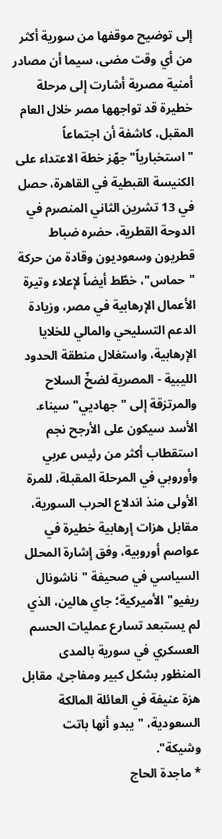إلى توضيح موقفها من سورية أكثر من أي وقت مضى، سيما أن مصادر أمنية مصرية أشارت إلى مرحلة خطيرة قد تواجهها مصر خلال العام المقبل، كاشفة أن اجتماعاً "استخبارياً" جهّز خطة الاعتداء على الكنيسة القبطية في القاهرة، حصل في 13 تشرين الثاني المنصرم في الدوحة القطرية، حضره ضباط قطريون وسعوديون وقادة من حركة "حماس"، خطّط أيضاً لإعلاء وتيرة الأعمال الإرهابية في مصر، وزيادة الدعم التسليحي والمالي للخلايا الإرهابية، واستغلال منطقة الحدود الليبية - المصرية لضخّ السلاح والمرتزقة إلى "جهاديي" سيناء.
الأسد سيكون على الأرجح نجم استقطاب أكثر من رئيس عربي وأوروبي في المرحلة المقبلة، للمرة الأولى منذ اندلاع الحرب السورية، مقابل هزات إرهابية خطيرة في عواصم أوروبية، وفق إشارة المحلل السياسي في صحيفة "ناشونال ريفيو" الأميركية؛ جاي هالين، الذي لم يستبعد تسارع عمليات الحسم العسكري في سورية بالمدى المنظور بشكل كبير ومفاجئ، مقابل هزة عنيفة في العائلة المالكة السعودية، "يبدو أنها باتت وشيكة".
* ماجدة الحاج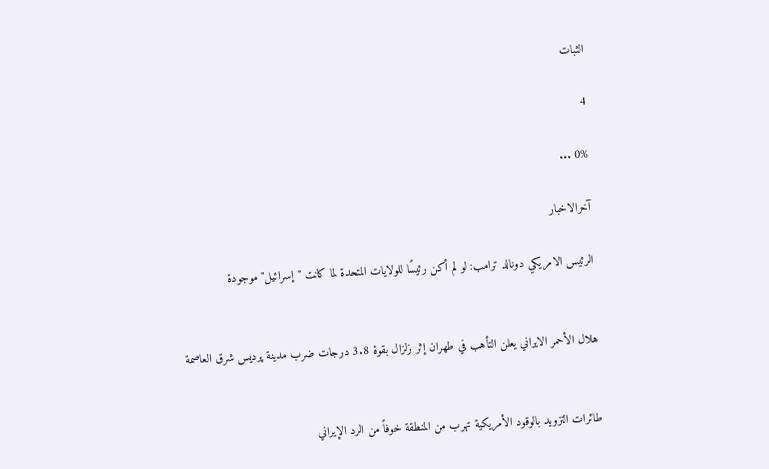الثبات

4

0% ...

آخرالاخبار

الرئيس الامريكي دونالد ترامب: لو لم أكن رئيسًا للولايات المتحدة لما كانت "إسرائيل" موجودة


هلال الأحمر الايراني يعلن التأهب في طهران إثر زلزال بقوة 3.8 درجات ضرب مدينة پرديس شرق العاصمة


طائرات التزويد بالوقود الأمريكية تهرب من المنطقة خوفاً من الرد الإيراني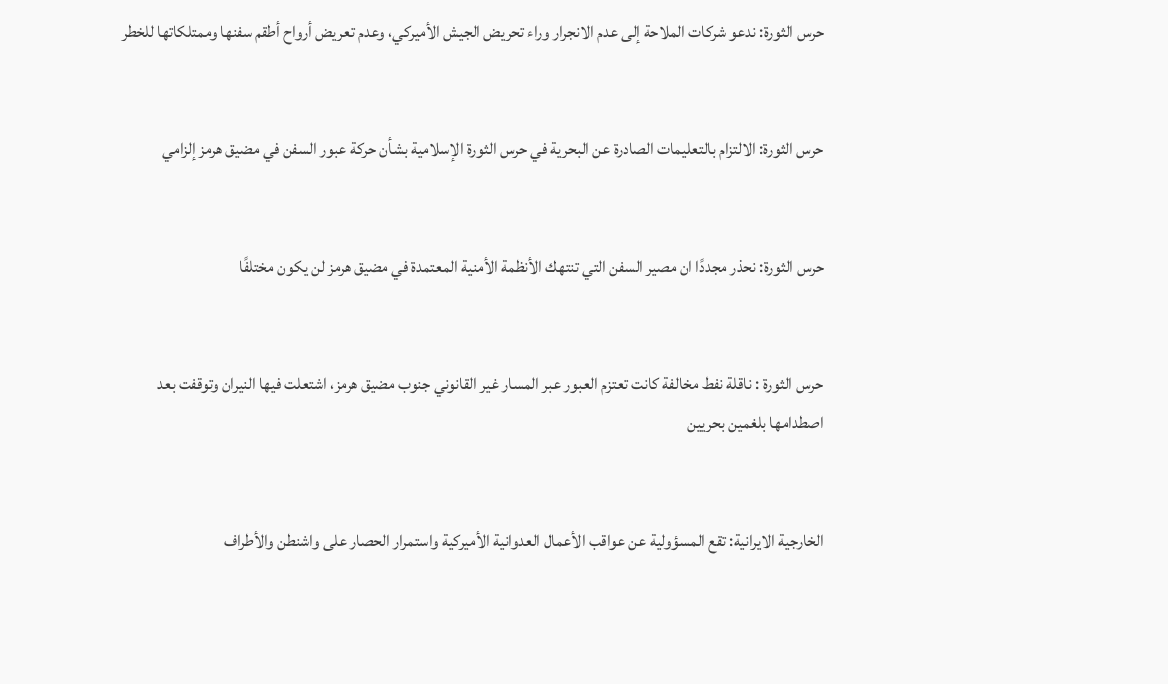حرس الثورة: ندعو شركات الملاحة إلى عدم الانجرار وراء تحريض الجيش الأميركي، وعدم تعريض أرواح أطقم سفنها وممتلكاتها للخطر


حرس الثورة: الالتزام بالتعليمات الصادرة عن البحرية في حرس الثورة الإسلامية بشأن حركة عبور السفن في مضيق هرمز إلزامي


حرس الثورة: نحذر مجددًا ان مصير السفن التي تنتهك الأنظمة الأمنية المعتمدة في مضيق هرمز لن يكون مختلفًا


حرس الثورة : ناقلة نفط مخالفة كانت تعتزم العبور عبر المسار غير القانوني جنوب مضيق هرمز، اشتعلت فيها النيران وتوقفت بعد اصطدامها بلغمين بحريين


الخارجية الايرانية: تقع المسؤولية عن عواقب الأعمال العدوانية الأميركية واستمرار الحصار على واشنطن والأطراف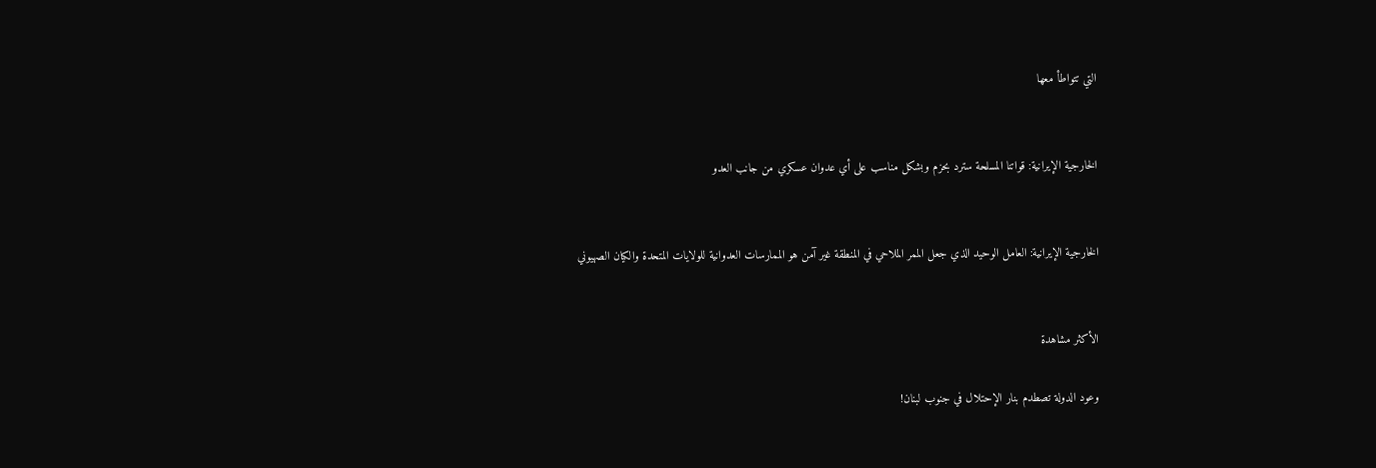التي تتواطأ معها


الخارجية الإيرانية: قواتنا المسلحة سترد بحزم وبشكل مناسب على أي عدوان عسكري من جانب العدو


الخارجية الإيرانية: العامل الوحيد الذي جعل الممر الملاحي في المنطقة غير آمن هو الممارسات العدوانية للولايات المتحدة والكيان الصهيوني


الأكثر مشاهدة

وعود الدولة تصطدم بنار الإحتلال في جنوب لبنان!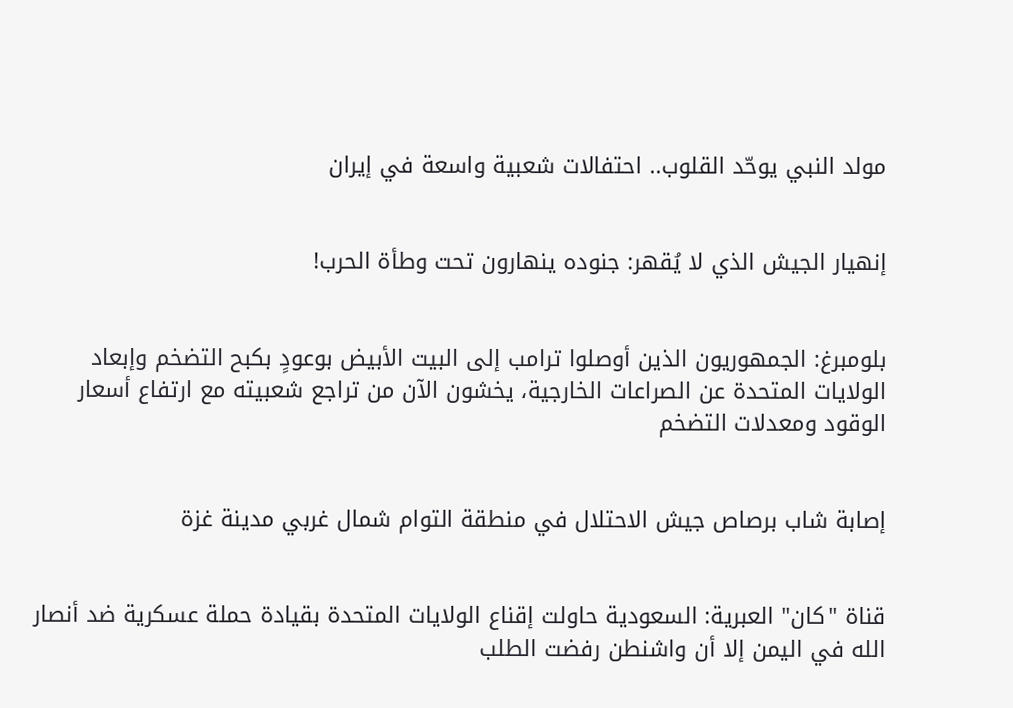مولد النبي يوحّد القلوب.. احتفالات شعبية واسعة في إيران


إنهيار الجيش الذي لا يُقهر: جنوده ينهارون تحت وطأة الحرب!


بلومبرغ: الجمهوريون الذين أوصلوا ترامب إلى البيت الأبيض بوعودٍ بكبح التضخم وإبعاد الولايات المتحدة عن الصراعات الخارجية، يخشون الآن من تراجع شعبيته مع ارتفاع أسعار الوقود ومعدلات التضخم


إصابة شاب برصاص جيش الاحتلال في منطقة التوام شمال غربي مدينة غزة


قناة "كان" العبرية: السعودية حاولت إقناع الولايات المتحدة بقيادة حملة عسكرية ضد أنصار الله في اليمن إلا أن واشنطن رفضت الطلب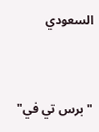السعودي


"برس تي في"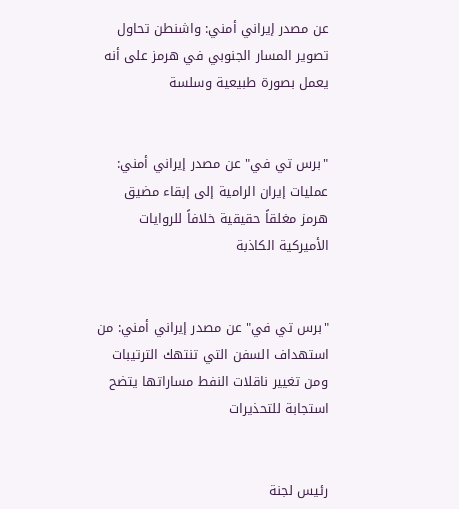عن مصدر إيراني أمني: واشنطن تحاول تصوير المسار الجنوبي في هرمز على أنه يعمل بصورة طبيعية وسلسة


"برس تي في" عن مصدر إيراني أمني: عمليات إيران الرامية إلى إبقاء مضيق هرمز مغلقاً حقيقية خلافاً للروايات الأميركية الكاذبة


"برس تي في" عن مصدر إيراني أمني: من استهداف السفن التي تنتهك الترتيبات ومن تغيير ناقلات النفط مساراتها يتضح استجابة للتحذيرات


رئيس لجنة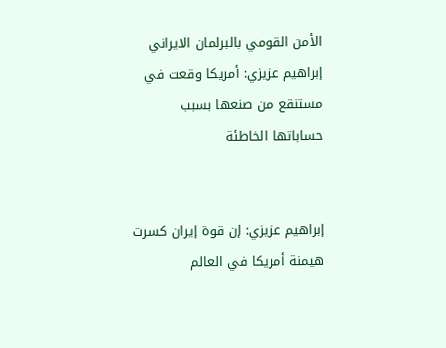الأمن القومي بالبرلمان الايراني إبراهيم عزيزي: أمريكا وقعت في مستنقع من صنعها بسبب حساباتها الخاطئة


إبراهيم عزيزي: إن قوة إيران كسرت هيمنة أمريكا في العالم